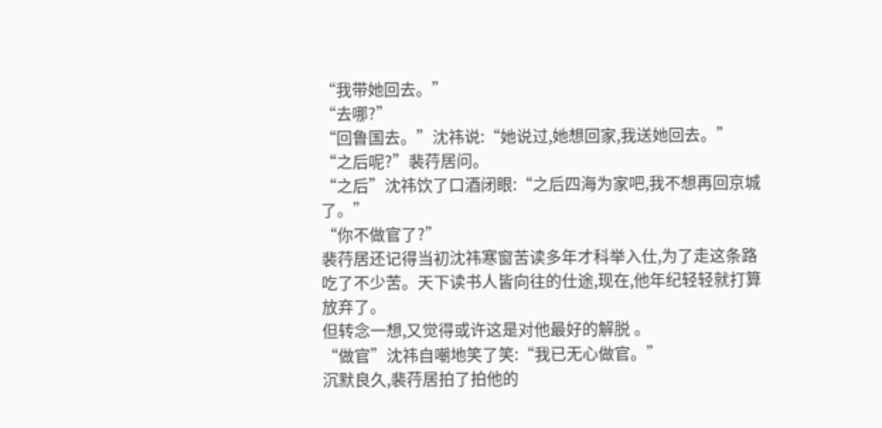“我带她回去。”
“去哪?”
“回鲁国去。”沈祎说:“她说过,她想回家,我送她回去。”
“之后呢?”裴荇居问。
“之后”沈祎饮了口酒闭眼:“之后四海为家吧,我不想再回京城了。”
“你不做官了?”
裴荇居还记得当初沈祎寒窗苦读多年才科举入仕,为了走这条路吃了不少苦。天下读书人皆向往的仕途,现在,他年纪轻轻就打算放弃了。
但转念一想,又觉得或许这是对他最好的解脱 。
“做官”沈祎自嘲地笑了笑:“我已无心做官。”
沉默良久,裴荇居拍了拍他的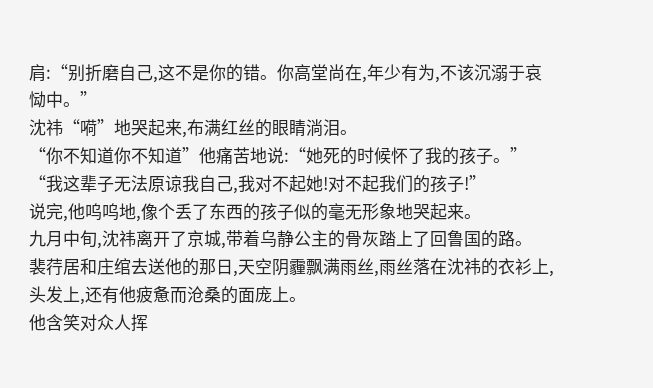肩:“别折磨自己,这不是你的错。你高堂尚在,年少有为,不该沉溺于哀恸中。”
沈祎“嗬”地哭起来,布满红丝的眼睛淌泪。
“你不知道你不知道”他痛苦地说:“她死的时候怀了我的孩子。”
“我这辈子无法原谅我自己,我对不起她!对不起我们的孩子!”
说完,他呜呜地,像个丢了东西的孩子似的毫无形象地哭起来。
九月中旬,沈祎离开了京城,带着乌静公主的骨灰踏上了回鲁国的路。
裴荇居和庄绾去送他的那日,天空阴霾飘满雨丝,雨丝落在沈祎的衣衫上,头发上,还有他疲惫而沧桑的面庞上。
他含笑对众人挥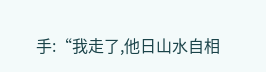手:“我走了,他日山水自相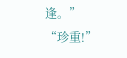逢。”
“珍重!”